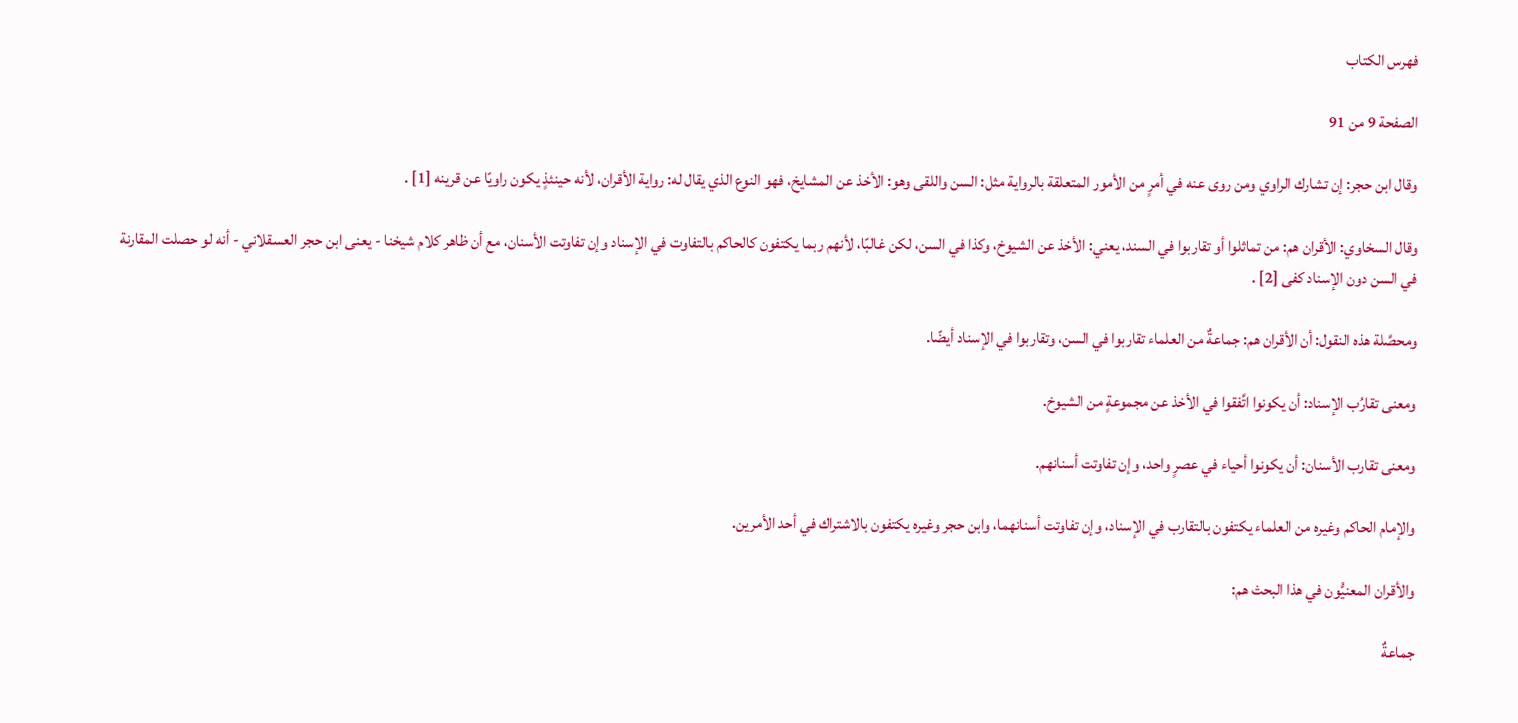فهرس الكتاب

الصفحة 9 من 91

وقال ابن حجر: إن تشارك الراوي ومن روى عنه في أمرٍ من الأمور المتعلقة بالرواية مثل: السن واللقى وهو: الأخذ عن المشايخ، فهو النوع الذي يقال له: رواية الأقران، لأنه حينئذٍ يكون راويًا عن قرينه [1] .

وقال السخاوي: الأقران هم: من تماثلوا أو تقاربوا في السند، يعني: الأخذ عن الشيوخ، وكذا في السن، لكن غالبًا، لأنهم ربما يكتفون كالحاكم بالتفاوت في الإسناد وإن تفاوتت الأسنان، مع أن ظاهر كلام شيخنا - يعنى ابن حجر العسقلاني - أنه لو حصلت المقارنة في السن دون الإسناد كفى [2] .

ومحصَّلة هذه النقول: أن الأقران هم: جماعةٌ من العلماء تقاربوا في السن، وتقاربوا في الإسناد أيضًا.

ومعنى تقارُب الإسناد: أن يكونوا اتَّفقوا في الأخذ عن مجموعةٍ من الشيوخ.

ومعنى تقارب الأسنان: أن يكونوا أحياء في عصرٍ واحد، وإن تفاوتت أسنانهم.

والإمام الحاكم وغيره من العلماء يكتفون بالتقارب في الإسناد، وإن تفاوتت أسنانهما، وابن حجر وغيره يكتفون بالاشتراك في أحد الأمرين.

والأقران المعنيُّون في هذا البحث هم:

جماعةٌ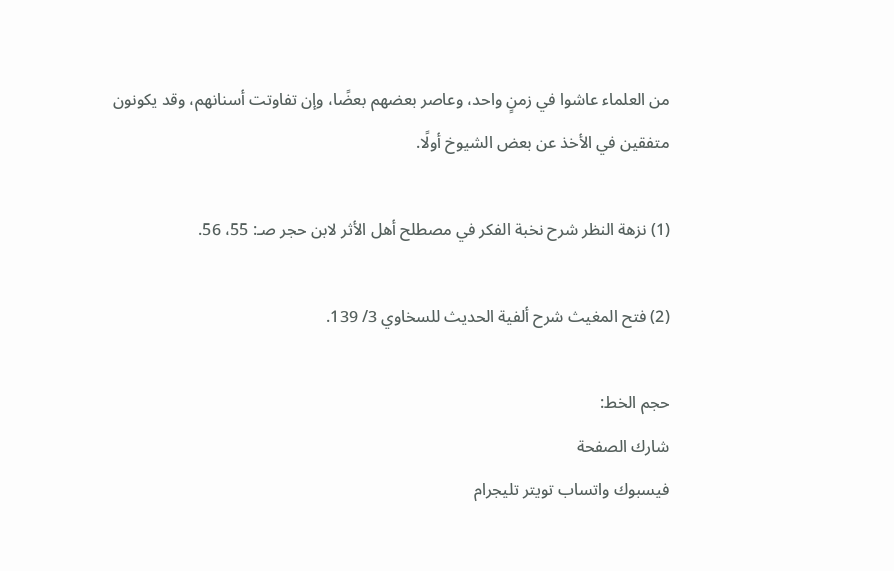من العلماء عاشوا في زمنٍ واحد، وعاصر بعضهم بعضًا، وإن تفاوتت أسنانهم، وقد يكونون متفقين في الأخذ عن بعض الشيوخ أولًا.

(1) نزهة النظر شرح نخبة الفكر في مصطلح أهل الأثر لابن حجر صـ: 55، 56.

(2) فتح المغيث شرح ألفية الحديث للسخاوي 3/ 139.

حجم الخط:
شارك الصفحة
فيسبوك واتساب تويتر تليجرام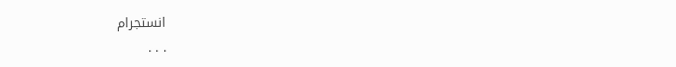انستجرام
. . .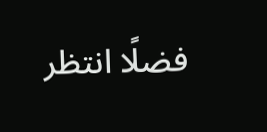فضلًا انتظر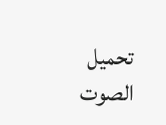تحميل الصوت